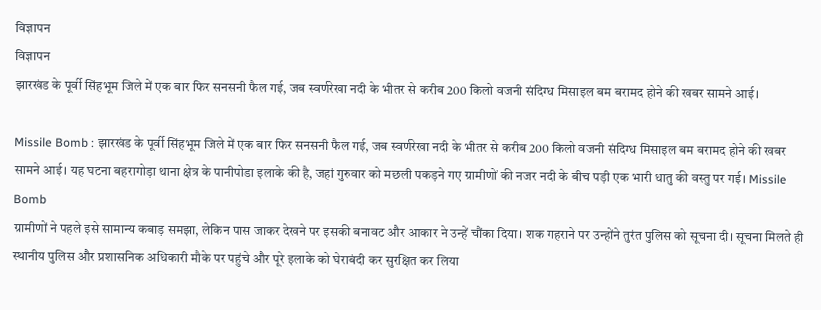विज्ञापन
विज्ञापन
झारखंड के पूर्वी सिंहभूम जिले में एक बार फिर सनसनी फैल गई, जब स्वर्णरेखा नदी के भीतर से करीब 200 किलो वजनी संदिग्ध मिसाइल बम बरामद होने की खबर सामने आई।

Missile Bomb : झारखंड के पूर्वी सिंहभूम जिले में एक बार फिर सनसनी फैल गई, जब स्वर्णरेखा नदी के भीतर से करीब 200 किलो वजनी संदिग्ध मिसाइल बम बरामद होने की खबर सामने आई। यह घटना बहरागोड़ा थाना क्षेत्र के पानीपोडा इलाके की है, जहां गुरुवार को मछली पकड़ने गए ग्रामीणों की नजर नदी के बीच पड़ी एक भारी धातु की वस्तु पर गई। Missile Bomb
ग्रामीणों ने पहले इसे सामान्य कबाड़ समझा, लेकिन पास जाकर देखने पर इसकी बनावट और आकार ने उन्हें चौंका दिया। शक गहराने पर उन्होंने तुरंत पुलिस को सूचना दी। सूचना मिलते ही स्थानीय पुलिस और प्रशासनिक अधिकारी मौके पर पहुंचे और पूरे इलाके को घेराबंदी कर सुरक्षित कर लिया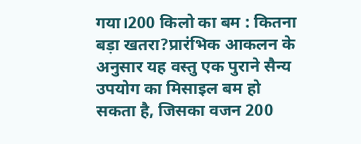गया।200 किलो का बम : कितना बड़ा खतरा?प्रारंभिक आकलन के अनुसार यह वस्तु एक पुराने सैन्य उपयोग का मिसाइल बम हो सकता है, जिसका वजन 200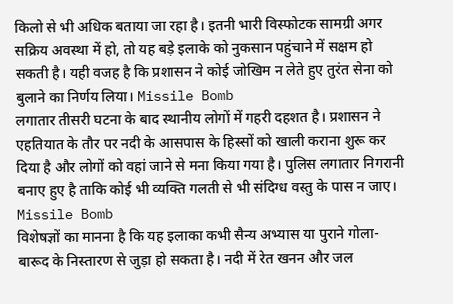किलो से भी अधिक बताया जा रहा है। इतनी भारी विस्फोटक सामग्री अगर सक्रिय अवस्था में हो, तो यह बड़े इलाके को नुकसान पहुंचाने में सक्षम हो सकती है। यही वजह है कि प्रशासन ने कोई जोखिम न लेते हुए तुरंत सेना को बुलाने का निर्णय लिया। Missile Bomb
लगातार तीसरी घटना के बाद स्थानीय लोगों में गहरी दहशत है। प्रशासन ने एहतियात के तौर पर नदी के आसपास के हिस्सों को खाली कराना शुरू कर दिया है और लोगों को वहां जाने से मना किया गया है। पुलिस लगातार निगरानी बनाए हुए है ताकि कोई भी व्यक्ति गलती से भी संदिग्ध वस्तु के पास न जाए। Missile Bomb
विशेषज्ञों का मानना है कि यह इलाका कभी सैन्य अभ्यास या पुराने गोला-बारूद के निस्तारण से जुड़ा हो सकता है। नदी में रेत खनन और जल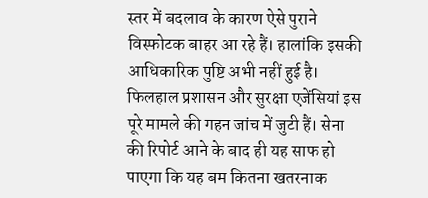स्तर में बदलाव के कारण ऐसे पुराने विस्फोटक बाहर आ रहे हैं। हालांकि इसकी आधिकारिक पुष्टि अभी नहीं हुई है। फिलहाल प्रशासन और सुरक्षा एजेंसियां इस पूरे मामले की गहन जांच में जुटी हैं। सेना की रिपोर्ट आने के बाद ही यह साफ हो पाएगा कि यह बम कितना खतरनाक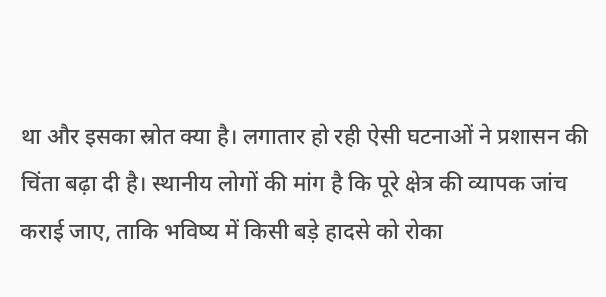था और इसका स्रोत क्या है। लगातार हो रही ऐसी घटनाओं ने प्रशासन की चिंता बढ़ा दी है। स्थानीय लोगों की मांग है कि पूरे क्षेत्र की व्यापक जांच कराई जाए, ताकि भविष्य में किसी बड़े हादसे को रोका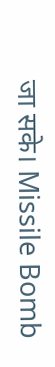जा सके। Missile Bomb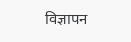विज्ञापन